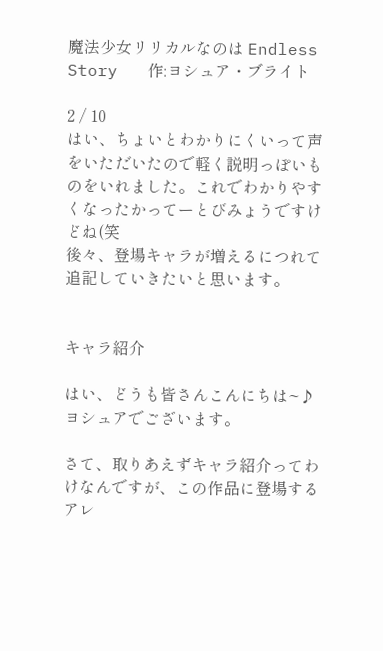魔法少女リリカルなのは Endless Story   作:ヨシュア・ブライト

2 / 10
はい、ちょいとわかりにくいって声をいただいたので軽く説明っぽいものをいれました。これでわかりやすくなったかってーとびみょうですけどね(笑
後々、登場キャラが増えるにつれて追記していきたいと思います。


キャラ紹介

はい、どうも皆さんこんにちは~♪ ヨシュアでございます。

さて、取りあえずキャラ紹介ってわけなんですが、この作品に登場するアレ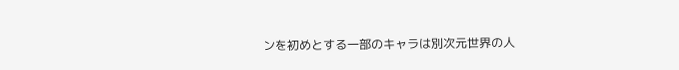ンを初めとする一部のキャラは別次元世界の人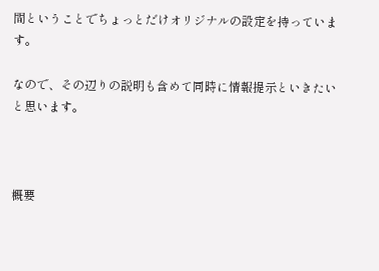間ということでちょっとだけオリジナルの設定を持っています。

なので、その辺りの説明も含めて同時に情報提示といきたいと思います。



概要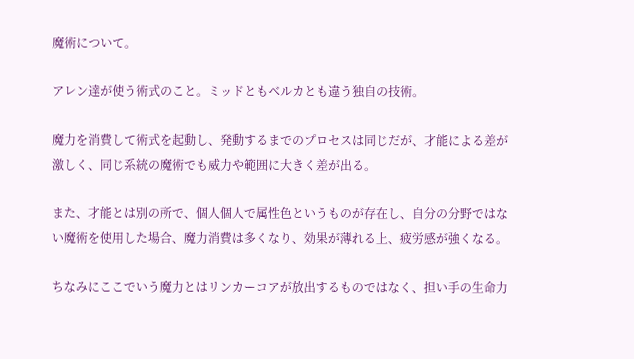魔術について。

アレン達が使う術式のこと。ミッドともベルカとも違う独自の技術。

魔力を消費して術式を起動し、発動するまでのプロセスは同じだが、才能による差が激しく、同じ系統の魔術でも威力や範囲に大きく差が出る。

また、才能とは別の所で、個人個人で属性色というものが存在し、自分の分野ではない魔術を使用した場合、魔力消費は多くなり、効果が薄れる上、疲労感が強くなる。

ちなみにここでいう魔力とはリンカーコアが放出するものではなく、担い手の生命力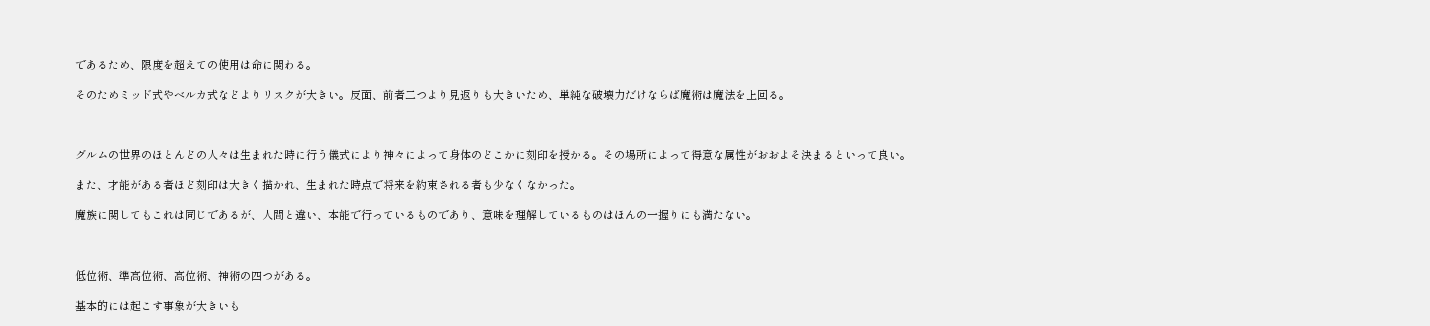であるため、限度を超えての使用は命に関わる。

そのためミッド式やベルカ式などよりリスクが大きい。反面、前者二つより見返りも大きいため、単純な破壊力だけならば魔術は魔法を上回る。



グルムの世界のほとんどの人々は生まれた時に行う儀式により神々によって身体のどこかに刻印を授かる。その場所によって得意な属性がおおよそ決まるといって良い。

また、才能がある者ほど刻印は大きく描かれ、生まれた時点で将来を約束される者も少なくなかった。

魔族に関してもこれは同じであるが、人間と違い、本能で行っているものであり、意味を理解しているものはほんの一握りにも満たない。



低位術、準高位術、高位術、神術の四つがある。

基本的には起こす事象が大きいも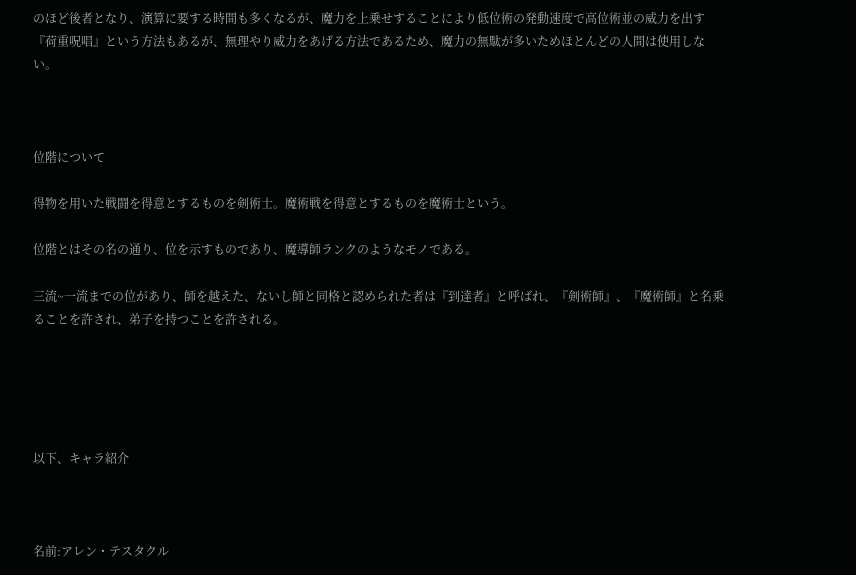のほど後者となり、演算に要する時間も多くなるが、魔力を上乗せすることにより低位術の発動速度で高位術並の威力を出す『荷重呪唱』という方法もあるが、無理やり威力をあげる方法であるため、魔力の無駄が多いためほとんどの人間は使用しない。



位階について

得物を用いた戦闘を得意とするものを剣術士。魔術戦を得意とするものを魔術士という。

位階とはその名の通り、位を示すものであり、魔導師ランクのようなモノである。

三流~一流までの位があり、師を越えた、ないし師と同格と認められた者は『到達者』と呼ばれ、『剣術師』、『魔術師』と名乗ることを許され、弟子を持つことを許される。





以下、キャラ紹介



名前:アレン・テスタクル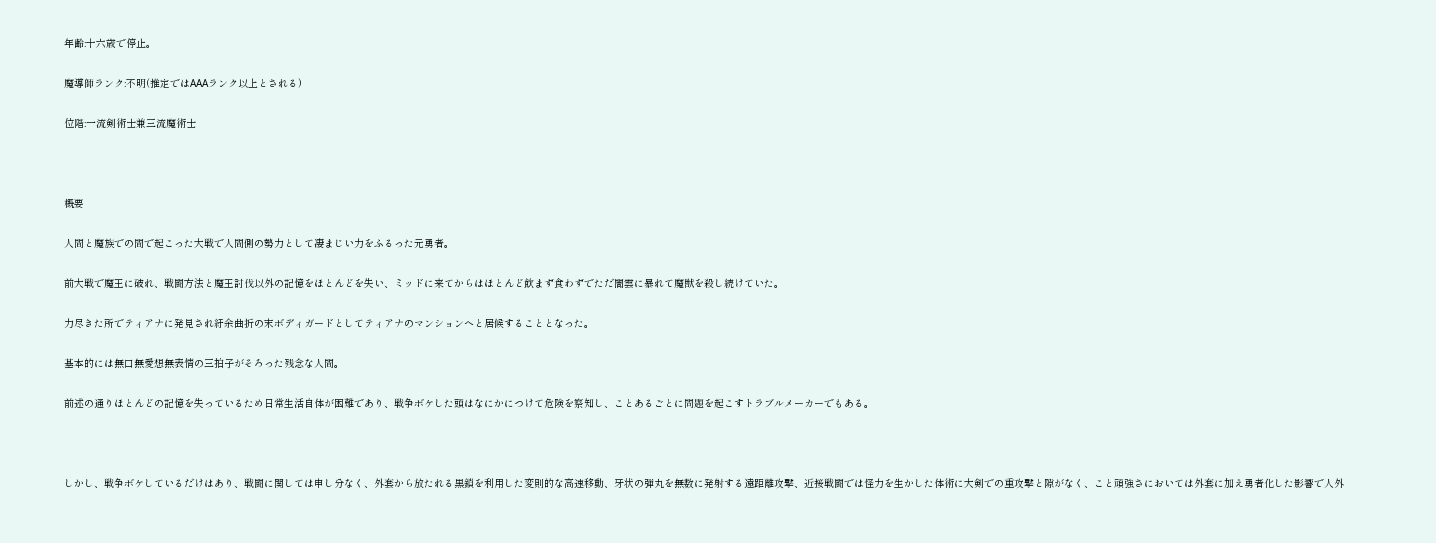年齢:十六歳で停止。

魔導師ランク:不明(推定ではAAAランク以上とされる)

位階:一流剣術士兼三流魔術士



概要

人間と魔族での間で起こった大戦で人間側の勢力として凄まじい力をふるった元勇者。

前大戦で魔王に破れ、戦闘方法と魔王討伐以外の記憶をほとんどを失い、ミッドに来てからはほとんど飲まず食わずでただ闇雲に暴れて魔獣を殺し続けていた。

力尽きた所でティアナに発見され紆余曲折の末ボディガードとしてティアナのマンションへと居候することとなった。

基本的には無口無愛想無表情の三拍子がそろった残念な人間。

前述の通りほとんどの記憶を失っているため日常生活自体が困難であり、戦争ボケした頭はなにかにつけて危険を察知し、ことあるごとに問題を起こすトラブルメーカーでもある。



しかし、戦争ボケしているだけはあり、戦闘に関しては申し分なく、外套から放たれる黒鎖を利用した変則的な高速移動、牙状の弾丸を無数に発射する遠距離攻撃、近接戦闘では怪力を生かした体術に大剣での重攻撃と隙がなく、こと頑強さにおいては外套に加え勇者化した影響で人外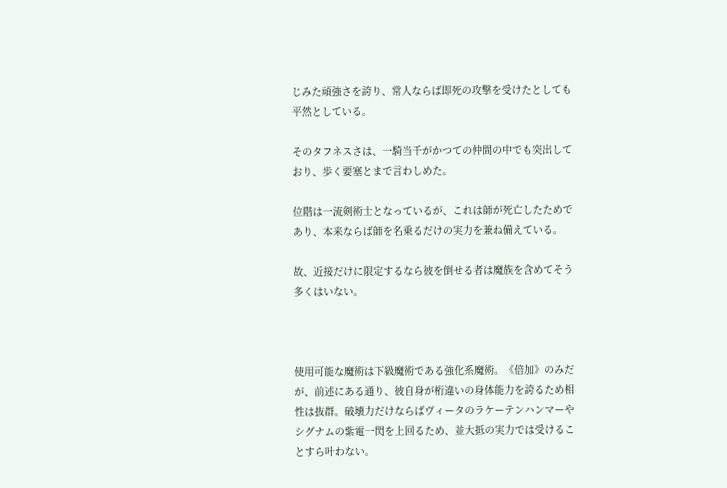じみた頑強さを誇り、常人ならば即死の攻撃を受けたとしても平然としている。

そのタフネスさは、一騎当千がかつての仲間の中でも突出しており、歩く要塞とまで言わしめた。

位階は一流剣術士となっているが、これは師が死亡したためであり、本来ならば師を名乗るだけの実力を兼ね備えている。

故、近接だけに限定するなら彼を倒せる者は魔族を含めてそう多くはいない。



使用可能な魔術は下級魔術である強化系魔術。《倍加》のみだが、前述にある通り、彼自身が桁違いの身体能力を誇るため相性は抜群。破壊力だけならばヴィータのラケーテンハンマーやシグナムの紫電一閃を上回るため、並大抵の実力では受けることすら叶わない。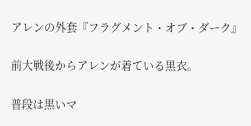アレンの外套『フラグメント・オブ・ダーク』

前大戦後からアレンが着ている黒衣。

普段は黒いマ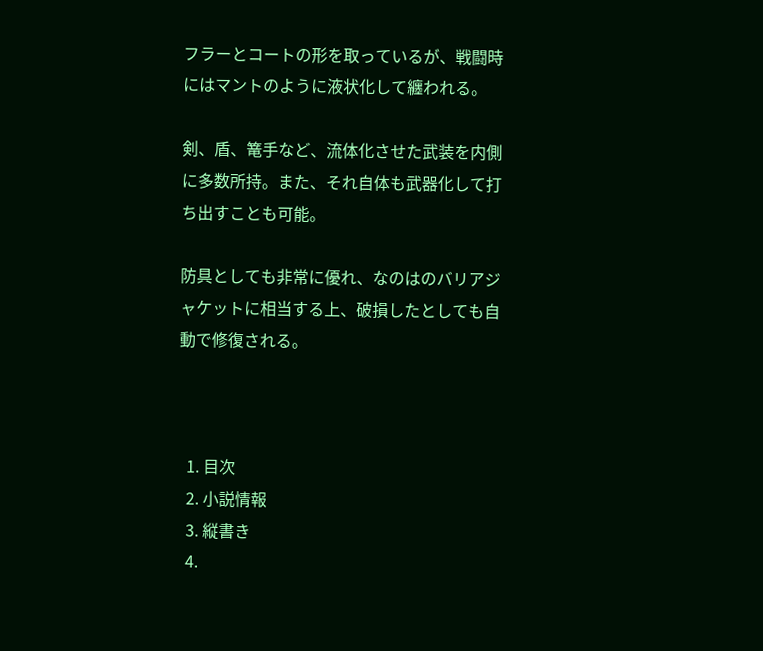フラーとコートの形を取っているが、戦闘時にはマントのように液状化して纏われる。

剣、盾、篭手など、流体化させた武装を内側に多数所持。また、それ自体も武器化して打ち出すことも可能。

防具としても非常に優れ、なのはのバリアジャケットに相当する上、破損したとしても自動で修復される。



  1. 目次
  2. 小説情報
  3. 縦書き
  4.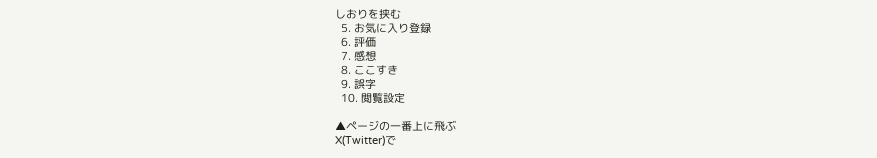しおりを挟む
  5. お気に入り登録
  6. 評価
  7. 感想
  8. ここすき
  9. 誤字
  10. 閲覧設定

▲ページの一番上に飛ぶ
X(Twitter)で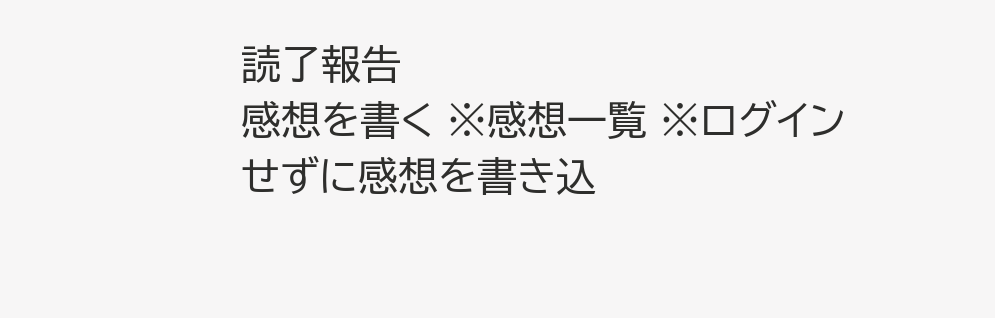読了報告
感想を書く ※感想一覧 ※ログインせずに感想を書き込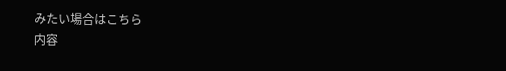みたい場合はこちら
内容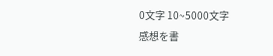0文字 10~5000文字
感想を書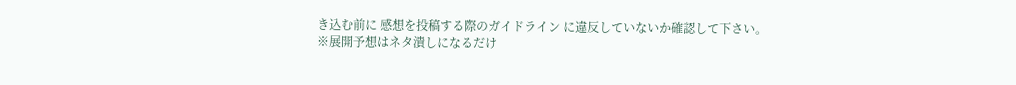き込む前に 感想を投稿する際のガイドライン に違反していないか確認して下さい。
※展開予想はネタ潰しになるだけ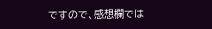ですので、感想欄では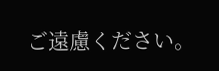ご遠慮ください。